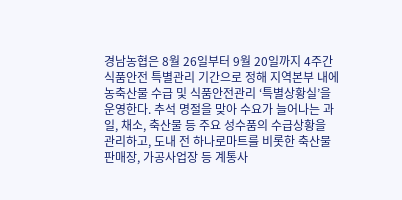경남농협은 8월 26일부터 9월 20일까지 4주간 식품안전 특별관리 기간으로 정해 지역본부 내에 농축산물 수급 및 식품안전관리 ‘특별상황실’을 운영한다. 추석 명절을 맞아 수요가 늘어나는 과일, 채소, 축산물 등 주요 성수품의 수급상황을 관리하고, 도내 전 하나로마트를 비롯한 축산물판매장, 가공사업장 등 계통사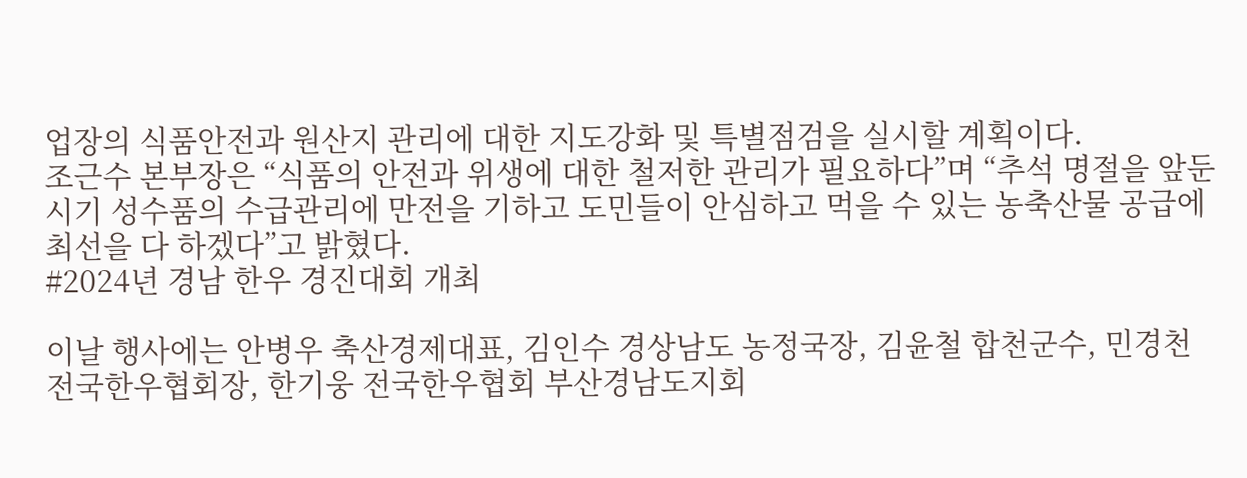업장의 식품안전과 원산지 관리에 대한 지도강화 및 특별점검을 실시할 계획이다.
조근수 본부장은 “식품의 안전과 위생에 대한 철저한 관리가 필요하다”며 “추석 명절을 앞둔 시기 성수품의 수급관리에 만전을 기하고 도민들이 안심하고 먹을 수 있는 농축산물 공급에 최선을 다 하겠다”고 밝혔다.
#2024년 경남 한우 경진대회 개최

이날 행사에는 안병우 축산경제대표, 김인수 경상남도 농정국장, 김윤철 합천군수, 민경천 전국한우협회장, 한기웅 전국한우협회 부산경남도지회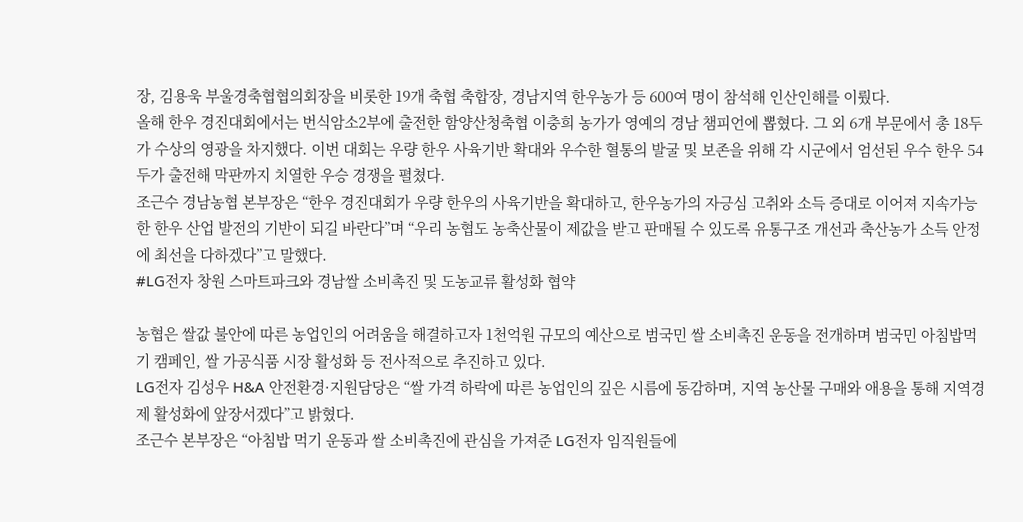장, 김용욱 부울경축협협의회장을 비롯한 19개 축협 축합장, 경남지역 한우농가 등 600여 명이 참석해 인산인해를 이뤘다.
올해 한우 경진대회에서는 번식암소2부에 출전한 함양산청축협 이충희 농가가 영예의 경남 챔피언에 뽑혔다. 그 외 6개 부문에서 총 18두가 수상의 영광을 차지했다. 이번 대회는 우량 한우 사육기반 확대와 우수한 혈통의 발굴 및 보존을 위해 각 시군에서 엄선된 우수 한우 54두가 출전해 막판까지 치열한 우승 경쟁을 펼쳤다.
조근수 경남농협 본부장은 “한우 경진대회가 우량 한우의 사육기반을 확대하고, 한우농가의 자긍심 고취와 소득 증대로 이어져 지속가능한 한우 산업 발전의 기반이 되길 바란다”며 “우리 농협도 농축산물이 제값을 받고 판매될 수 있도록 유통구조 개선과 축산농가 소득 안정에 최선을 다하겠다”고 말했다.
#LG전자 창원 스마트파크와 경남쌀 소비촉진 및 도농교류 활성화 협약

농협은 쌀값 불안에 따른 농업인의 어려움을 해결하고자 1천억원 규모의 예산으로 범국민 쌀 소비촉진 운동을 전개하며 범국민 아침밥먹기 캠페인, 쌀 가공식품 시장 활성화 등 전사적으로 추진하고 있다.
LG전자 김성우 H&A 안전환경·지원담당은 “쌀 가격 하락에 따른 농업인의 깊은 시름에 동감하며, 지역 농산물 구매와 애용을 통해 지역경제 활성화에 앞장서겠다”고 밝혔다.
조근수 본부장은 “아침밥 먹기 운동과 쌀 소비촉진에 관심을 가져준 LG전자 임직원들에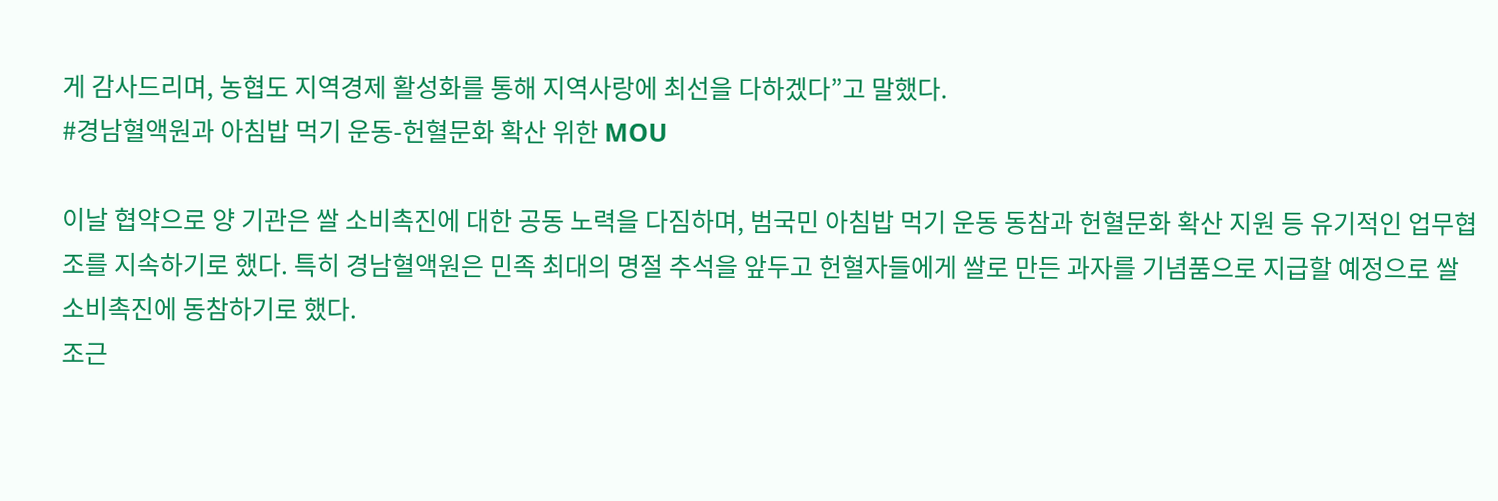게 감사드리며, 농협도 지역경제 활성화를 통해 지역사랑에 최선을 다하겠다”고 말했다.
#경남혈액원과 아침밥 먹기 운동-헌혈문화 확산 위한 MOU

이날 협약으로 양 기관은 쌀 소비촉진에 대한 공동 노력을 다짐하며, 범국민 아침밥 먹기 운동 동참과 헌혈문화 확산 지원 등 유기적인 업무협조를 지속하기로 했다. 특히 경남혈액원은 민족 최대의 명절 추석을 앞두고 헌혈자들에게 쌀로 만든 과자를 기념품으로 지급할 예정으로 쌀 소비촉진에 동참하기로 했다.
조근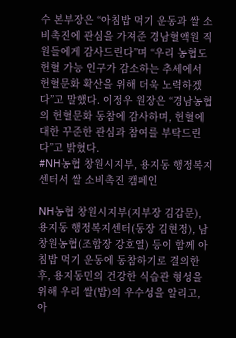수 본부장은 “아침밥 먹기 운동과 쌀 소비촉진에 관심을 가져준 경남혈액원 직원들에게 감사드린다”며 “우리 농협도 헌혈 가능 인구가 감소하는 추세에서 헌혈문화 확산을 위해 더욱 노력하겠다”고 말했다. 이정우 원장은 “경남농협의 헌혈문화 동참에 감사하며, 헌혈에 대한 꾸준한 관심과 참여를 부탁드린다”고 밝혔다.
#NH농협 창원시지부, 용지동 행정복지센터서 쌀 소비촉진 캠페인

NH농협 창원시지부(지부장 김갑문), 용지동 행정복지센터(동장 김현정), 남창원농협(조합장 강호열) 등이 함께 아침밥 먹기 운동에 동참하기로 결의한 후, 용지동민의 건강한 식습관 형성을 위해 우리 쌀(밥)의 우수성을 알리고, 아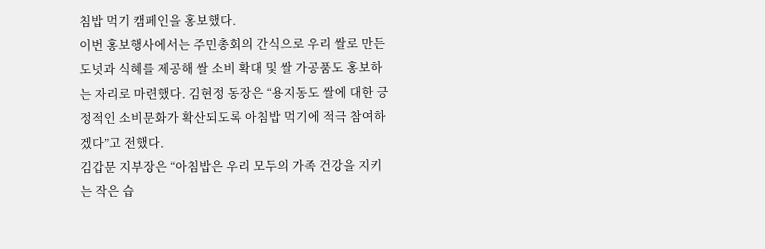침밥 먹기 캠페인을 홍보했다.
이번 홍보행사에서는 주민총회의 간식으로 우리 쌀로 만든 도넛과 식혜를 제공해 쌀 소비 확대 및 쌀 가공품도 홍보하는 자리로 마련했다. 김현정 동장은 “용지동도 쌀에 대한 긍정적인 소비문화가 확산되도록 아침밥 먹기에 적극 참여하겠다”고 전했다.
김갑문 지부장은 “아침밥은 우리 모두의 가족 건강을 지키는 작은 습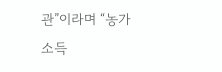관”이라며 “농가소득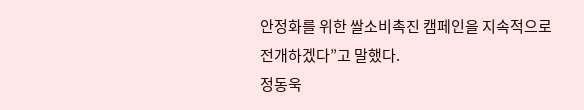안정화를 위한 쌀소비촉진 캠페인을 지속적으로 전개하겠다”고 말했다.
정동욱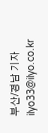부산/경남 기자 ilyo33@ilyo.co.kr